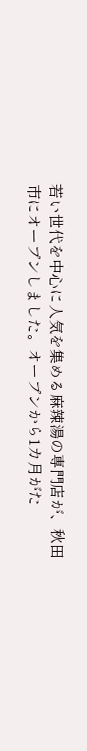若い世代を中心に人気を集める麻辣湯の専門店が、秋田市にオープンしました。オープンから1カ月がた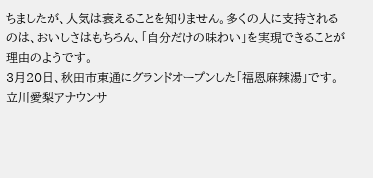ちましたが、人気は衰えることを知りません。多くの人に支持されるのは、おいしさはもちろん、「自分だけの味わい」を実現できることが理由のようです。
3月20日、秋田市東通にグランドオープンした「福恩麻辣湯」です。
立川愛梨アナウンサ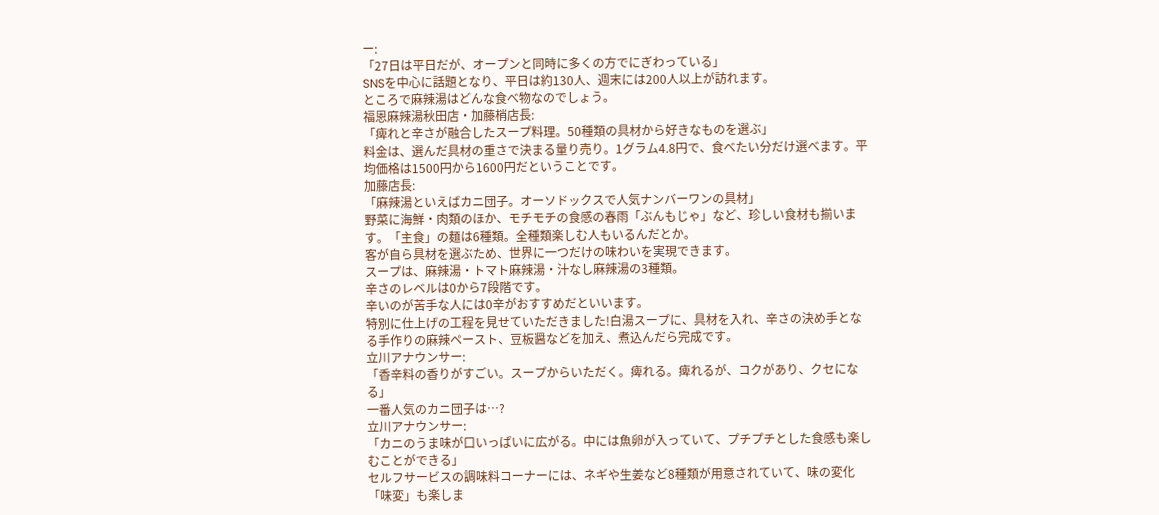ー:
「27日は平日だが、オープンと同時に多くの方でにぎわっている」
SNSを中心に話題となり、平日は約130人、週末には200人以上が訪れます。
ところで麻辣湯はどんな食べ物なのでしょう。
福恩麻辣湯秋田店・加藤梢店長:
「痺れと辛さが融合したスープ料理。50種類の具材から好きなものを選ぶ」
料金は、選んだ具材の重さで決まる量り売り。1グラム4.8円で、食べたい分だけ選べます。平均価格は1500円から1600円だということです。
加藤店長:
「麻辣湯といえばカニ団子。オーソドックスで人気ナンバーワンの具材」
野菜に海鮮・肉類のほか、モチモチの食感の春雨「ぶんもじゃ」など、珍しい食材も揃います。「主食」の麺は6種類。全種類楽しむ人もいるんだとか。
客が自ら具材を選ぶため、世界に一つだけの味わいを実現できます。
スープは、麻辣湯・トマト麻辣湯・汁なし麻辣湯の3種類。
辛さのレベルは0から7段階です。
辛いのが苦手な人には0辛がおすすめだといいます。
特別に仕上げの工程を見せていただきました!白湯スープに、具材を入れ、辛さの決め手となる手作りの麻辣ペースト、豆板醤などを加え、煮込んだら完成です。
立川アナウンサー:
「香辛料の香りがすごい。スープからいただく。痺れる。痺れるが、コクがあり、クセになる」
一番人気のカニ団子は…?
立川アナウンサー:
「カニのうま味が口いっぱいに広がる。中には魚卵が入っていて、プチプチとした食感も楽しむことができる」
セルフサービスの調味料コーナーには、ネギや生姜など8種類が用意されていて、味の変化「味変」も楽しま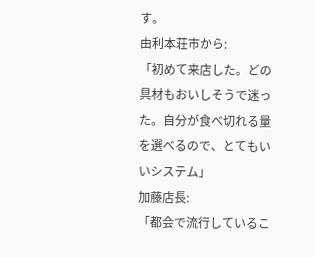す。
由利本荘市から:
「初めて来店した。どの具材もおいしそうで迷った。自分が食べ切れる量を選べるので、とてもいいシステム」
加藤店長:
「都会で流行しているこ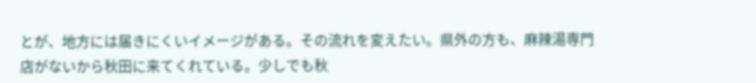とが、地方には届きにくいイメージがある。その流れを変えたい。県外の方も、麻辣湯専門店がないから秋田に来てくれている。少しでも秋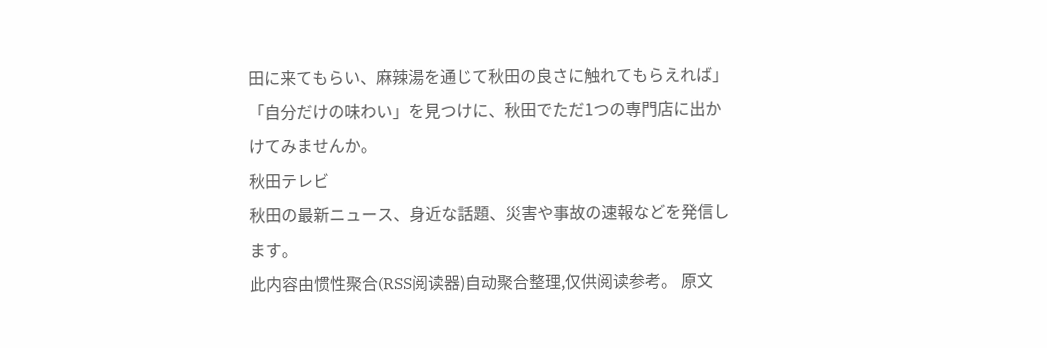田に来てもらい、麻辣湯を通じて秋田の良さに触れてもらえれば」
「自分だけの味わい」を見つけに、秋田でただ1つの専門店に出かけてみませんか。
秋田テレビ
秋田の最新ニュース、身近な話題、災害や事故の速報などを発信します。
此内容由惯性聚合(RSS阅读器)自动聚合整理,仅供阅读参考。 原文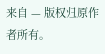来自 — 版权归原作者所有。